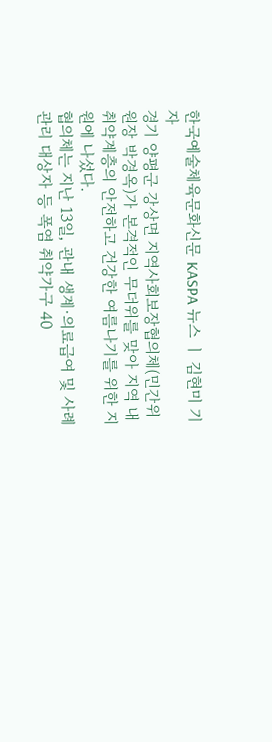한국예술체육문화신문 KASPA 뉴스 ㅣ 김현미 기자
경기 양평군 강상면 지역사회보장협의체(민간위원장 박경옥)가 본격적인 무더위를 맞아 지역 내 취약계층의 안전하고 건강한 여름나기를 위한 지원에 나섰다.
협의체는 지난 13일, 관내 생계·의료급여 및 사례관리 대상자 등 폭염 취약가구 40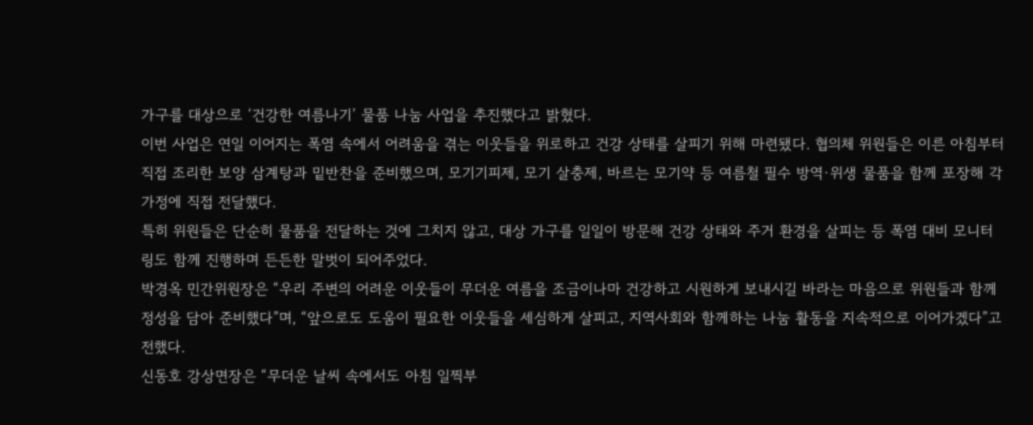가구를 대상으로 ‘건강한 여름나기’ 물품 나눔 사업을 추진했다고 밝혔다.
이번 사업은 연일 이어지는 폭염 속에서 어려움을 겪는 이웃들을 위로하고 건강 상태를 살피기 위해 마련됐다. 협의체 위원들은 이른 아침부터 직접 조리한 보양 삼계탕과 밑반찬을 준비했으며, 모기기피제, 모기 살충제, 바르는 모기약 등 여름철 필수 방역·위생 물품을 함께 포장해 각 가정에 직접 전달했다.
특히 위원들은 단순히 물품을 전달하는 것에 그치지 않고, 대상 가구를 일일이 방문해 건강 상태와 주거 환경을 살피는 등 폭염 대비 모니터링도 함께 진행하며 든든한 말벗이 되어주었다.
박경옥 민간위원장은 “우리 주변의 어려운 이웃들이 무더운 여름을 조금이나마 건강하고 시원하게 보내시길 바라는 마음으로 위원들과 함께 정성을 담아 준비했다”며, “앞으로도 도움이 필요한 이웃들을 세심하게 살피고, 지역사회와 함께하는 나눔 활동을 지속적으로 이어가겠다”고 전했다.
신동호 강상면장은 “무더운 날씨 속에서도 아침 일찍부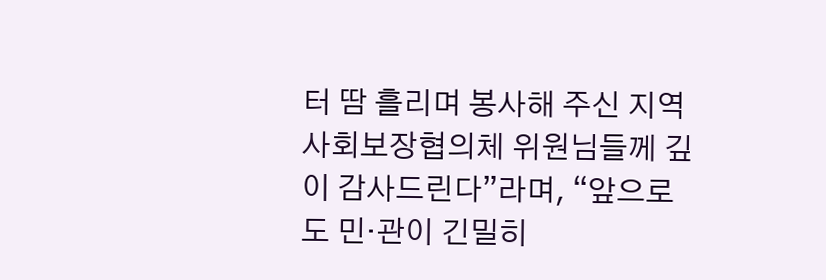터 땀 흘리며 봉사해 주신 지역사회보장협의체 위원님들께 깊이 감사드린다”라며, “앞으로도 민·관이 긴밀히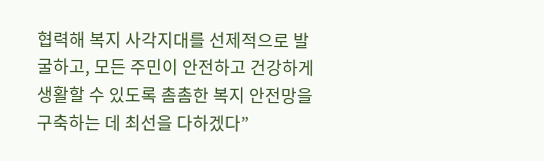협력해 복지 사각지대를 선제적으로 발굴하고, 모든 주민이 안전하고 건강하게 생활할 수 있도록 촘촘한 복지 안전망을 구축하는 데 최선을 다하겠다”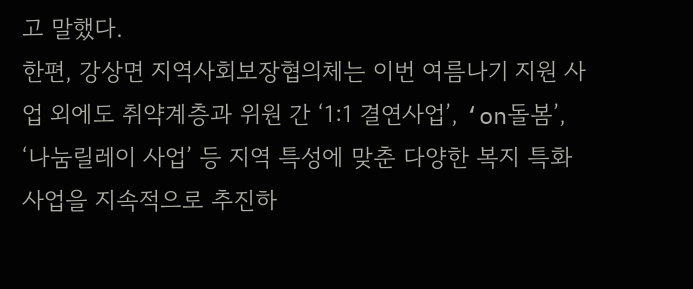고 말했다.
한편, 강상면 지역사회보장협의체는 이번 여름나기 지원 사업 외에도 취약계층과 위원 간 ‘1:1 결연사업’, ‘on돌봄’, ‘나눔릴레이 사업’ 등 지역 특성에 맞춘 다양한 복지 특화사업을 지속적으로 추진하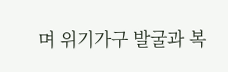며 위기가구 발굴과 복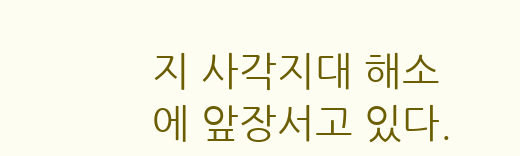지 사각지대 해소에 앞장서고 있다.